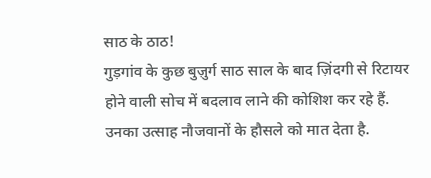साठ के ठाठ!
गुड़गांव के कुछ बुज़ुर्ग साठ साल के बाद ज़िंदगी से रिटायर होने वाली सोच में बदलाव लाने की कोशिश कर रहे हैं. उनका उत्साह नौजवानों के हौसले को मात देता है.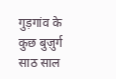गुड़गांव के कुछ बुज़ुर्ग साठ साल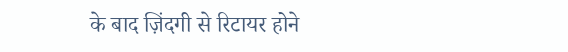के बाद ज़िंदगी से रिटायर होने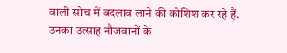वाली सोच में बदलाव लाने की कोशिश कर रहे हैं. उनका उत्साह नौजवानों के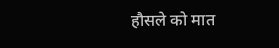हौसले को मात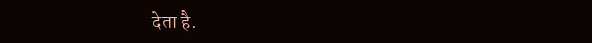देता है.